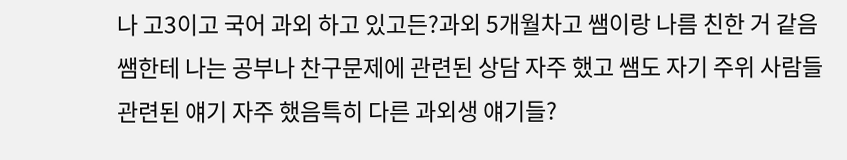나 고3이고 국어 과외 하고 있고든?과외 5개월차고 쌤이랑 나름 친한 거 같음
쌤한테 나는 공부나 찬구문제에 관련된 상담 자주 했고 쌤도 자기 주위 사람들 관련된 얘기 자주 했음특히 다른 과외생 얘기들?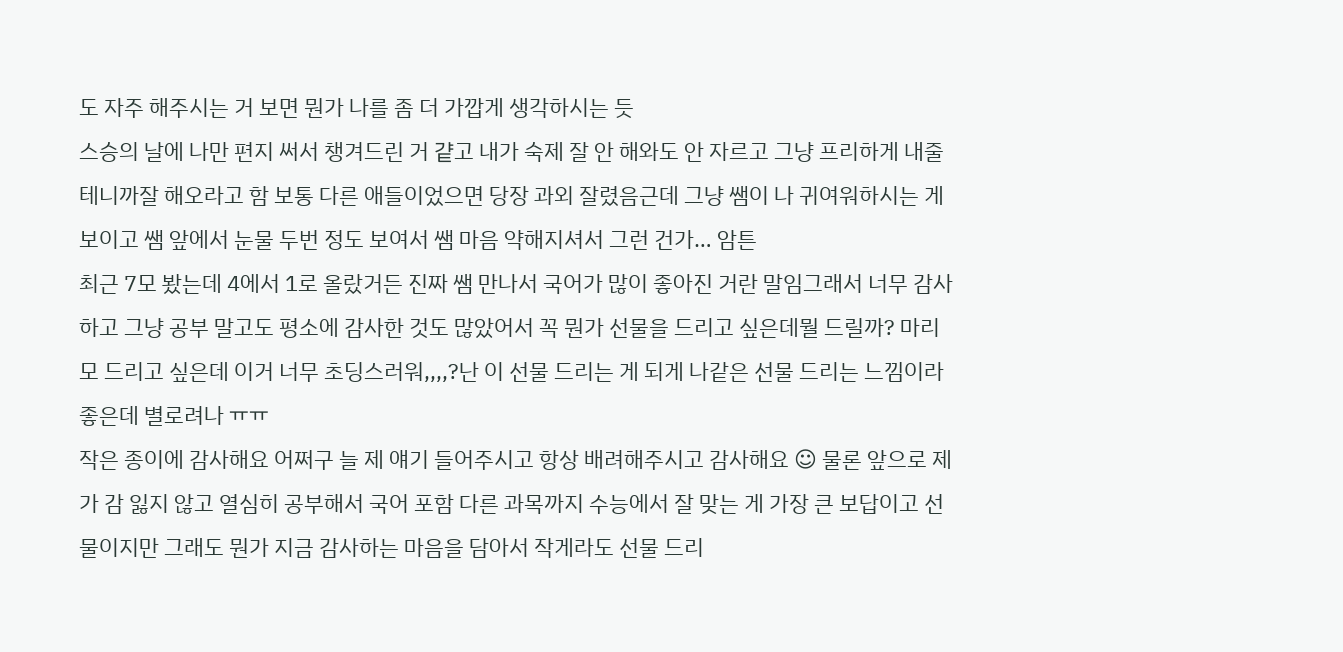도 자주 해주시는 거 보면 뭔가 나를 좀 더 가깝게 생각하시는 듯
스승의 날에 나만 편지 써서 챙겨드린 거 걑고 내가 숙제 잘 안 해와도 안 자르고 그냥 프리하게 내줄테니까잘 해오라고 함 보통 다른 애들이었으면 당장 과외 잘렸음근데 그냥 쌤이 나 귀여워하시는 게 보이고 쌤 앞에서 눈물 두번 정도 보여서 쌤 마음 약해지셔서 그런 건가… 암튼
최근 7모 봤는데 4에서 1로 올랐거든 진짜 쌤 만나서 국어가 많이 좋아진 거란 말임그래서 너무 감사하고 그냥 공부 말고도 평소에 감사한 것도 많았어서 꼭 뭔가 선물을 드리고 싶은데뭘 드릴까? 마리모 드리고 싶은데 이거 너무 초딩스러워,,,,?난 이 선물 드리는 게 되게 나같은 선물 드리는 느낌이라 좋은데 별로려나 ㅠㅠ
작은 종이에 감사해요 어쩌구 늘 제 얘기 들어주시고 항상 배려해주시고 감사해요 ☺ 물론 앞으로 제가 감 잃지 않고 열심히 공부해서 국어 포함 다른 과목까지 수능에서 잘 맞는 게 가장 큰 보답이고 선물이지만 그래도 뭔가 지금 감사하는 마음을 담아서 작게라도 선물 드리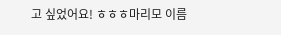고 싶었어요! ㅎㅎㅎ마리모 이름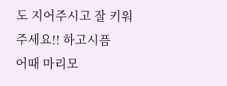도 지어주시고 잘 키워주세요!! 하고시픔
어때 마리모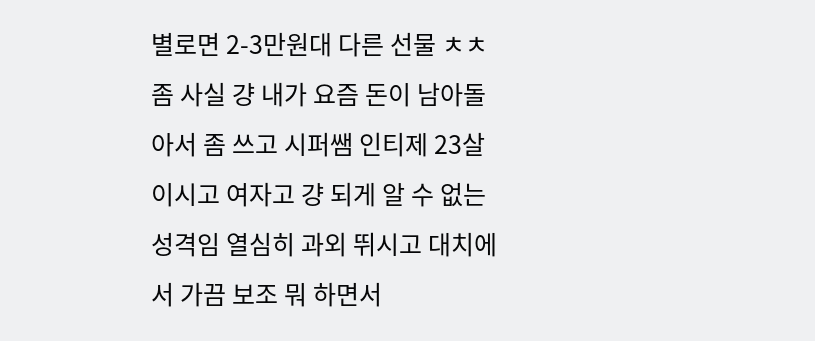별로면 2-3만원대 다른 선물 ㅊㅊ좀 사실 걍 내가 요즘 돈이 남아돌아서 좀 쓰고 시퍼쌤 인티제 23살이시고 여자고 걍 되게 알 수 없는 성격임 열심히 과외 뛰시고 대치에서 가끔 보조 뭐 하면서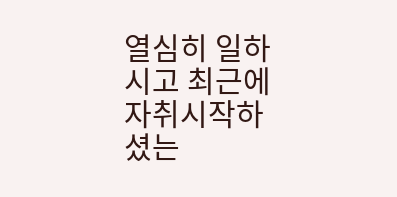열심히 일하시고 최근에 자취시작하셨는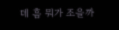데 흠 뭐가 조을까